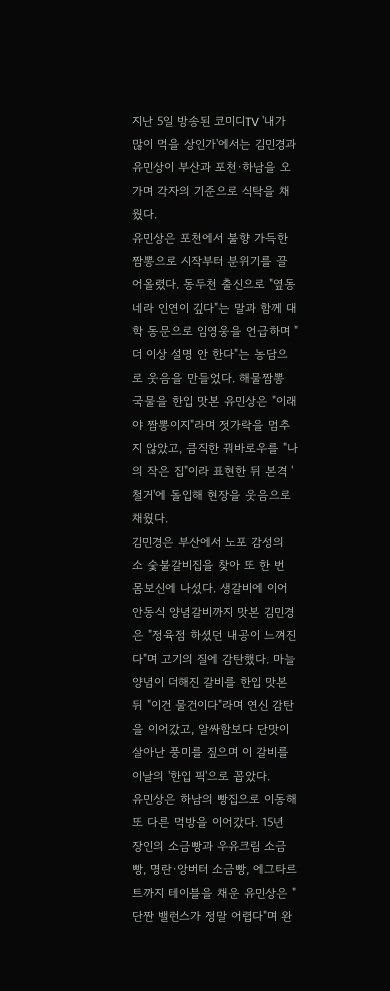지난 5일 방송된 코미디TV '내가 많이 먹을 상인가'에서는 김민경과 유민상이 부산과 포천·하남을 오가며 각자의 기준으로 식탁을 채웠다.
유민상은 포천에서 불향 가득한 짬뽕으로 시작부터 분위기를 끌어올렸다. 동두천 출신으로 "옆동네라 인연이 깊다"는 말과 함께 대학 동문으로 임영웅을 언급하며 "더 이상 설명 안 한다"는 농담으로 웃음을 만들었다. 해물짬뽕 국물을 한입 맛본 유민상은 "이래야 짬뽕이지"라며 젓가락을 멈추지 않았고, 큼직한 꿔바로우를 "나의 작은 집"이라 표현한 뒤 본격 '철거'에 돌입해 현장을 웃음으로 채웠다.
김민경은 부산에서 노포 감성의 소 숯불갈비집을 찾아 또 한 번 몸보신에 나섰다. 생갈비에 이어 안동식 양념갈비까지 맛본 김민경은 "정육점 하셨던 내공이 느껴진다"며 고기의 질에 감탄했다. 마늘 양념이 더해진 갈비를 한입 맛본 뒤 "이건 물건이다"라며 연신 감탄을 이어갔고, 알싸함보다 단맛이 살아난 풍미를 짚으며 이 갈비를 이날의 '한입 픽'으로 꼽았다.
유민상은 하남의 빵집으로 이동해 또 다른 먹방을 이어갔다. 15년 장인의 소금빵과 우유크림 소금빵, 명란·앙버터 소금빵, 에그타르트까지 테이블을 채운 유민상은 "단짠 밸런스가 정말 어렵다"며 완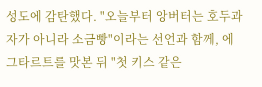성도에 감탄했다. "오늘부터 앙버터는 호두과자가 아니라 소금빵"이라는 선언과 함께, 에그타르트를 맛본 뒤 "첫 키스 같은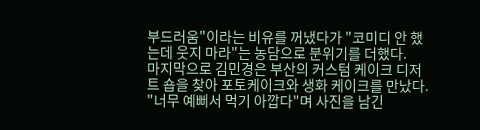부드러움"이라는 비유를 꺼냈다가 "코미디 안 했는데 웃지 마라"는 농담으로 분위기를 더했다.
마지막으로 김민경은 부산의 커스텀 케이크 디저트 숍을 찾아 포토케이크와 생화 케이크를 만났다. "너무 예뻐서 먹기 아깝다"며 사진을 남긴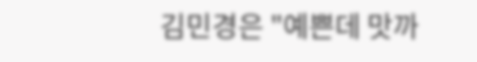김민경은 "예쁜데 맛까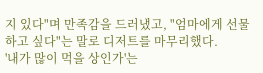지 있다"며 만족감을 드러냈고, "엄마에게 선물하고 싶다"는 말로 디저트를 마무리했다.
'내가 많이 먹을 상인가'는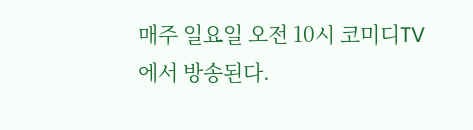매주 일요일 오전 10시 코미디TV에서 방송된다.